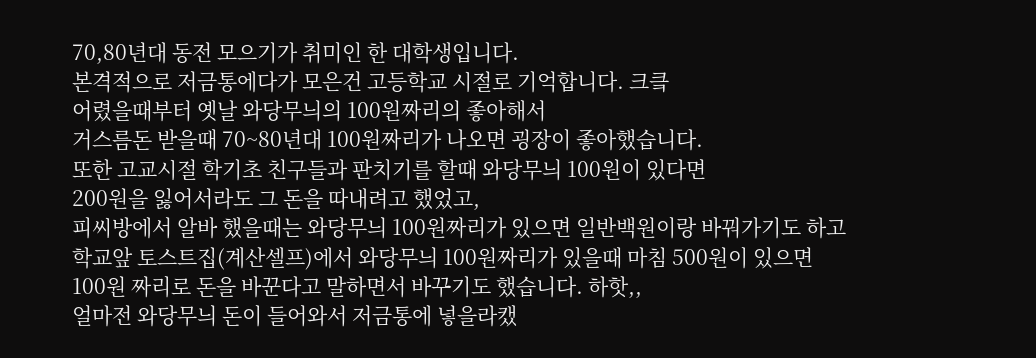70,80년대 동전 모으기가 취미인 한 대학생입니다.
본격적으로 저금통에다가 모은건 고등학교 시절로 기억합니다. 크킄
어렸을때부터 옛날 와당무늬의 100원짜리의 좋아해서
거스름돈 받을때 70~80년대 100원짜리가 나오면 굉장이 좋아했습니다.
또한 고교시절 학기초 친구들과 판치기를 할때 와당무늬 100원이 있다면
200원을 잃어서라도 그 돈을 따내려고 했었고,
피씨방에서 알바 했을때는 와당무늬 100원짜리가 있으면 일반백원이랑 바꿔가기도 하고
학교앞 토스트집(계산셀프)에서 와당무늬 100원짜리가 있을때 마침 500원이 있으면
100원 짜리로 돈을 바꾼다고 말하면서 바꾸기도 했습니다. 하핫,,
얼마전 와당무늬 돈이 들어와서 저금통에 넣을라캤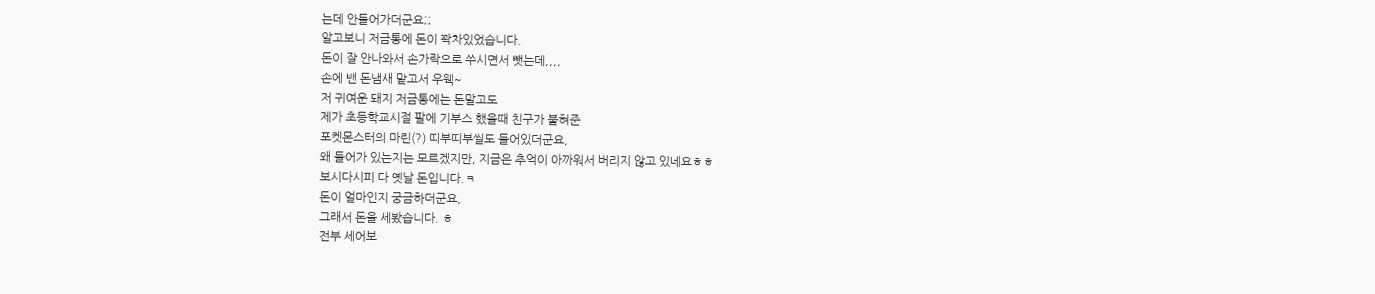는데 안들어가더군요;;
알고보니 저금통에 돈이 꽉차있었습니다.
돈이 잘 안나와서 손가락으로 쑤시면서 뺏는데,,,,
손에 밴 돈냄새 맡고서 우웩~
저 귀여운 돼지 저금통에는 돈말고도
제가 초등학교시절 팔에 기부스 했을때 친구가 붙혀준
포켓몬스터의 마린(?) 띠부띠부씰도 들어있더군요,
왜 들어가 있는지는 모르겠지만, 지금은 추억이 아까워서 버리지 않고 있네요ㅎㅎ
보시다시피 다 옛날 돈입니다.ㅋ
돈이 얼마인지 궁금하더군요,
그래서 돈을 세봤습니다. ㅎ
전부 세어보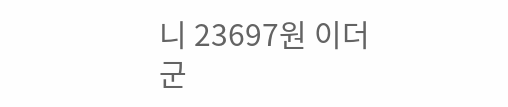니 23697원 이더군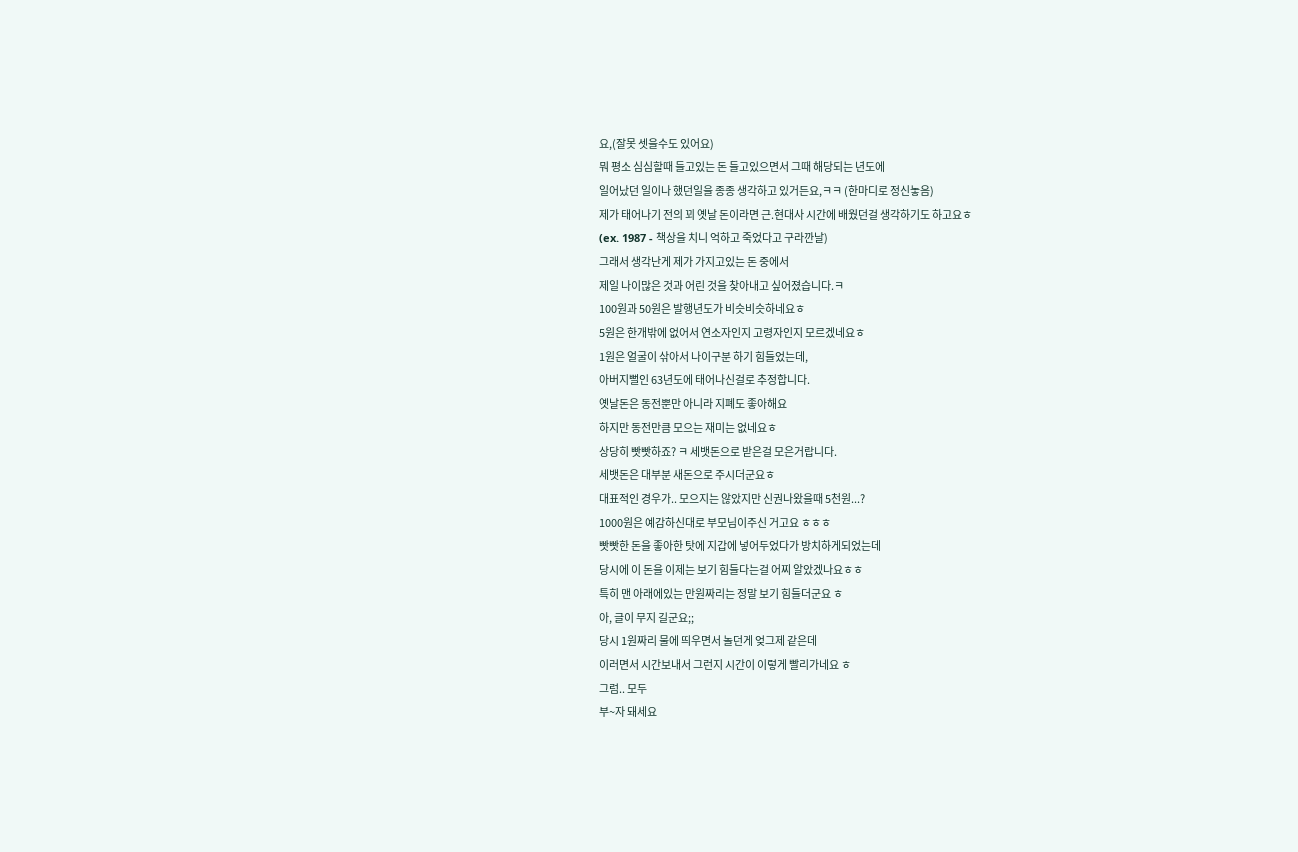요,(잘못 셋을수도 있어요)
뭐 평소 심심할때 들고있는 돈 들고있으면서 그때 해당되는 년도에
일어났던 일이나 했던일을 종종 생각하고 있거든요,ㅋㅋ (한마디로 정신놓음)
제가 태어나기 전의 꾀 옛날 돈이라면 근.현대사 시간에 배웠던걸 생각하기도 하고요ㅎ
(ex. 1987 - 책상을 치니 억하고 죽었다고 구라깐날)
그래서 생각난게 제가 가지고있는 돈 중에서
제일 나이많은 것과 어린 것을 찾아내고 싶어졌습니다.ㅋ
100원과 50원은 발행년도가 비슷비슷하네요ㅎ
5원은 한개밖에 없어서 연소자인지 고령자인지 모르겠네요ㅎ
1원은 얼굴이 삮아서 나이구분 하기 힘들었는데,
아버지뻘인 63년도에 태어나신걸로 추정합니다.
옛날돈은 동전뿐만 아니라 지폐도 좋아해요
하지만 동전만큼 모으는 재미는 없네요ㅎ
상당히 빳빳하죠? ㅋ 세뱃돈으로 받은걸 모은거랍니다.
세뱃돈은 대부분 새돈으로 주시더군요ㅎ
대표적인 경우가.. 모으지는 않았지만 신권나왔을때 5천원...?
1000원은 예감하신대로 부모님이주신 거고요 ㅎㅎㅎ
빳빳한 돈을 좋아한 탓에 지갑에 넣어두었다가 방치하게되었는데
당시에 이 돈을 이제는 보기 힘들다는걸 어찌 알았겠나요ㅎㅎ
특히 맨 아래에있는 만원짜리는 정말 보기 힘들더군요 ㅎ
아, 글이 무지 길군요;;
당시 1원짜리 물에 띄우면서 놀던게 엊그제 같은데
이러면서 시간보내서 그런지 시간이 이렇게 빨리가네요 ㅎ
그럼.. 모두
부~자 돼세요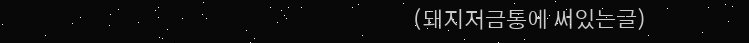(돼지저금통에 써있는글)